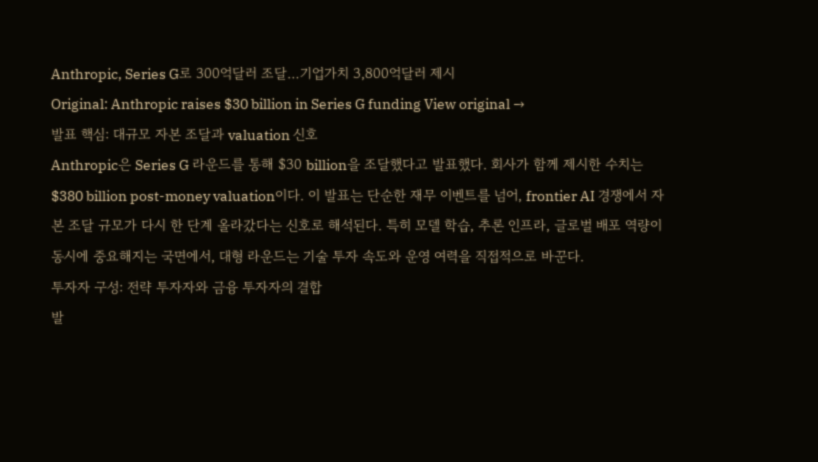Anthropic, Series G로 300억달러 조달…기업가치 3,800억달러 제시
Original: Anthropic raises $30 billion in Series G funding View original →
발표 핵심: 대규모 자본 조달과 valuation 신호
Anthropic은 Series G 라운드를 통해 $30 billion을 조달했다고 발표했다. 회사가 함께 제시한 수치는 $380 billion post-money valuation이다. 이 발표는 단순한 재무 이벤트를 넘어, frontier AI 경쟁에서 자본 조달 규모가 다시 한 단계 올라갔다는 신호로 해석된다. 특히 모델 학습, 추론 인프라, 글로벌 배포 역량이 동시에 중요해지는 국면에서, 대형 라운드는 기술 투자 속도와 운영 여력을 직접적으로 바꾼다.
투자자 구성: 전략 투자자와 금융 투자자의 결합
발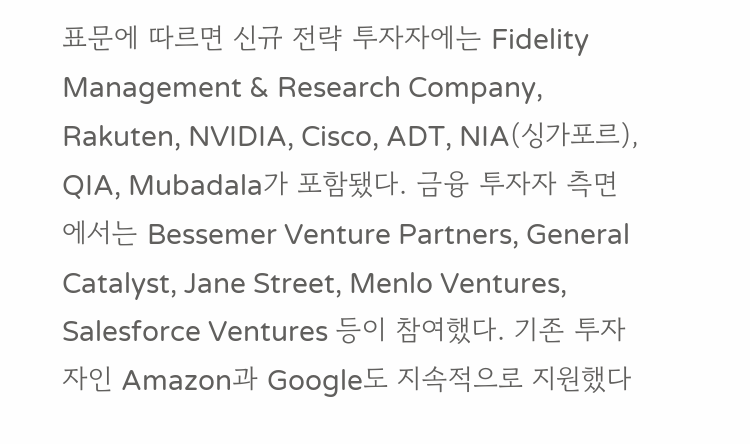표문에 따르면 신규 전략 투자자에는 Fidelity Management & Research Company, Rakuten, NVIDIA, Cisco, ADT, NIA(싱가포르), QIA, Mubadala가 포함됐다. 금융 투자자 측면에서는 Bessemer Venture Partners, General Catalyst, Jane Street, Menlo Ventures, Salesforce Ventures 등이 참여했다. 기존 투자자인 Amazon과 Google도 지속적으로 지원했다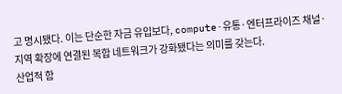고 명시됐다. 이는 단순한 자금 유입보다, compute·유통·엔터프라이즈 채널·지역 확장에 연결된 복합 네트워크가 강화됐다는 의미를 갖는다.
산업적 함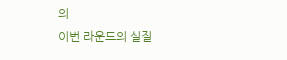의
이번 라운드의 실질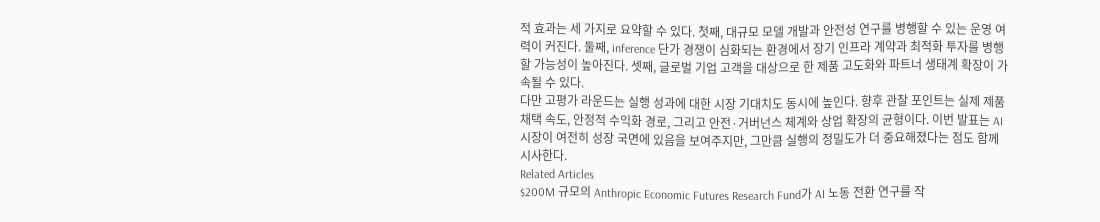적 효과는 세 가지로 요약할 수 있다. 첫째, 대규모 모델 개발과 안전성 연구를 병행할 수 있는 운영 여력이 커진다. 둘째, inference 단가 경쟁이 심화되는 환경에서 장기 인프라 계약과 최적화 투자를 병행할 가능성이 높아진다. 셋째, 글로벌 기업 고객을 대상으로 한 제품 고도화와 파트너 생태계 확장이 가속될 수 있다.
다만 고평가 라운드는 실행 성과에 대한 시장 기대치도 동시에 높인다. 향후 관찰 포인트는 실제 제품 채택 속도, 안정적 수익화 경로, 그리고 안전·거버넌스 체계와 상업 확장의 균형이다. 이번 발표는 AI 시장이 여전히 성장 국면에 있음을 보여주지만, 그만큼 실행의 정밀도가 더 중요해졌다는 점도 함께 시사한다.
Related Articles
$200M 규모의 Anthropic Economic Futures Research Fund가 AI 노동 전환 연구를 작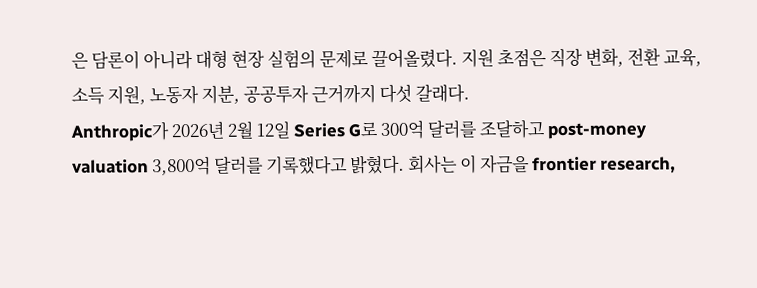은 담론이 아니라 대형 현장 실험의 문제로 끌어올렸다. 지원 초점은 직장 변화, 전환 교육, 소득 지원, 노동자 지분, 공공투자 근거까지 다섯 갈래다.
Anthropic가 2026년 2월 12일 Series G로 300억 달러를 조달하고 post-money valuation 3,800억 달러를 기록했다고 밝혔다. 회사는 이 자금을 frontier research,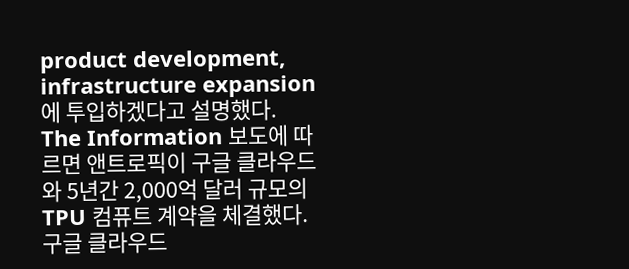product development, infrastructure expansion에 투입하겠다고 설명했다.
The Information 보도에 따르면 앤트로픽이 구글 클라우드와 5년간 2,000억 달러 규모의 TPU 컴퓨트 계약을 체결했다. 구글 클라우드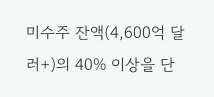미수주 잔액(4,600억 달러+)의 40% 이상을 단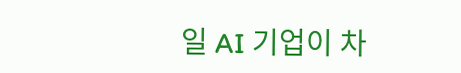일 AI 기업이 차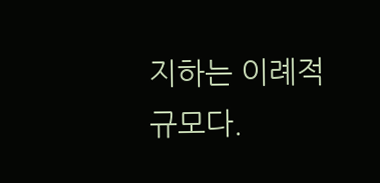지하는 이례적 규모다.